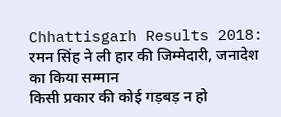Chhattisgarh Results 2018: रमन सिंह ने ली हार की जिम्मेदारी, जनादेश का किया सम्मान
किसी प्रकार की कोई गड़बड़ न हो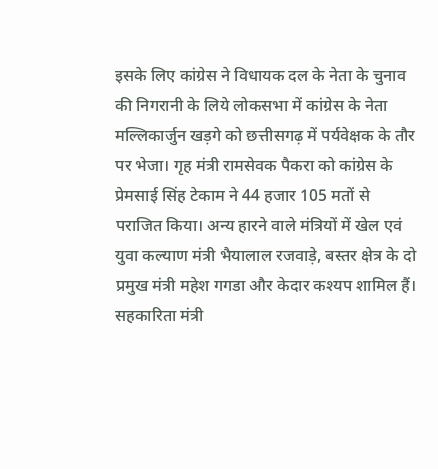इसके लिए कांग्रेस ने विधायक दल के नेता के चुनाव की निगरानी के लिये लोकसभा में कांग्रेस के नेता मल्लिकार्जुन खड़गे को छत्तीसगढ़ में पर्यवेक्षक के तौर पर भेजा। गृह मंत्री रामसेवक पैकरा को कांग्रेस के प्रेमसाई सिंह टेकाम ने 44 हजार 105 मतों से पराजित किया। अन्य हारने वाले मंत्रियों में खेल एवं युवा कल्याण मंत्री भैयालाल रजवाड़े, बस्तर क्षेत्र के दो प्रमुख मंत्री महेश गगडा और केदार कश्यप शामिल हैं। सहकारिता मंत्री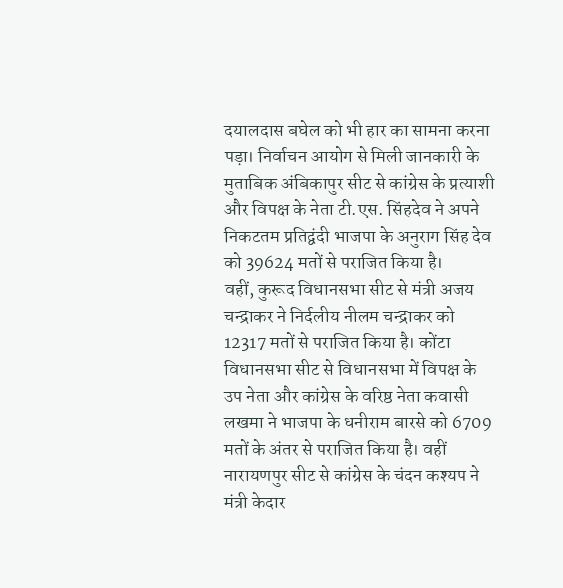दयालदास बघेल को भी हार का सामना करना पड़ा। निर्वाचन आयोग से मिली जानकारी के मुताबिक अंबिकापुर सीट से कांग्रेस के प्रत्याशी और विपक्ष के नेता टी.एस. सिंहदेव ने अपने निकटतम प्रतिद्वंदी भाजपा के अनुराग सिंह देव को 39624 मतों से पराजित किया है।
वहीं, कुरूद विधानसभा सीट से मंत्री अजय चन्द्राकर ने निर्दलीय नीलम चन्द्राकर को 12317 मतों से पराजित किया है। कोंटा विधानसभा सीट से विधानसभा में विपक्ष के उप नेता और कांग्रेस के वरिष्ठ नेता कवासी लखमा ने भाजपा के धनीराम बारसे को 6709 मतों के अंतर से पराजित किया है। वहीं नारायणपुर सीट से कांग्रेस के चंदन कश्यप ने मंत्री केदार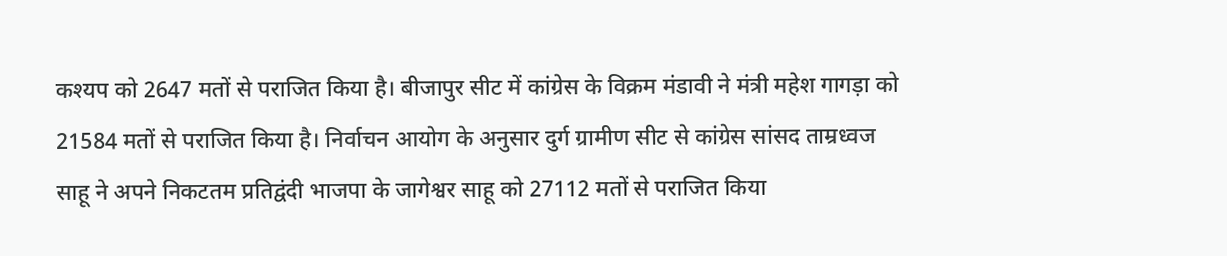कश्यप को 2647 मतों से पराजित किया है। बीजापुर सीट में कांग्रेस के विक्रम मंडावी ने मंत्री महेश गागड़ा को 21584 मतों से पराजित किया है। निर्वाचन आयोग के अनुसार दुर्ग ग्रामीण सीट से कांग्रेस सांसद ताम्रध्वज साहू ने अपने निकटतम प्रतिद्वंदी भाजपा के जागेश्वर साहू को 27112 मतों से पराजित किया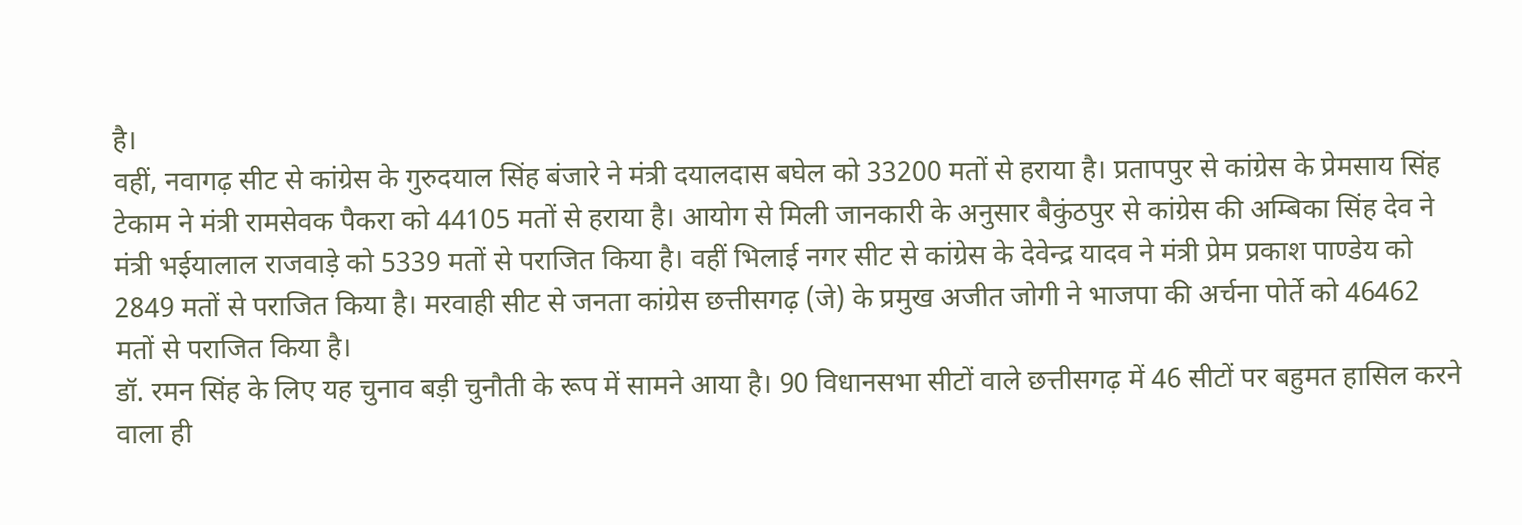है।
वहीं, नवागढ़ सीट से कांग्रेस के गुरुदयाल सिंह बंजारे ने मंत्री दयालदास बघेल को 33200 मतों से हराया है। प्रतापपुर से कांग्रेस के प्रेमसाय सिंह टेकाम ने मंत्री रामसेवक पैकरा को 44105 मतों से हराया है। आयोग से मिली जानकारी के अनुसार बैकुंठपुर से कांग्रेस की अम्बिका सिंह देव ने मंत्री भईयालाल राजवाड़े को 5339 मतों से पराजित किया है। वहीं भिलाई नगर सीट से कांग्रेस के देवेन्द्र यादव ने मंत्री प्रेम प्रकाश पाण्डेय को 2849 मतों से पराजित किया है। मरवाही सीट से जनता कांग्रेस छत्तीसगढ़ (जे) के प्रमुख अजीत जोगी ने भाजपा की अर्चना पोर्ते को 46462 मतों से पराजित किया है।
डॉ. रमन सिंह के लिए यह चुनाव बड़ी चुनौती के रूप में सामने आया है। 90 विधानसभा सीटों वाले छत्तीसगढ़ में 46 सीटों पर बहुमत हासिल करने वाला ही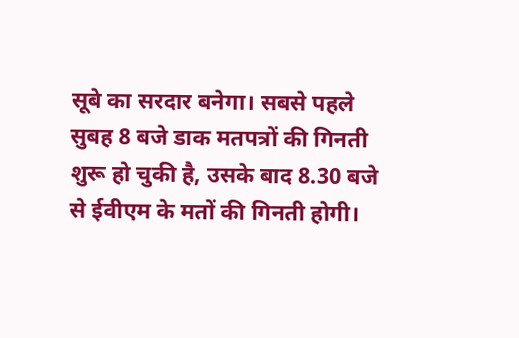सूबे का सरदार बनेगा। सबसे पहले सुबह 8 बजे डाक मतपत्रों की गिनती शुरू हो चुकी है, उसके बाद 8.30 बजे से ईवीएम के मतों की गिनती होगी।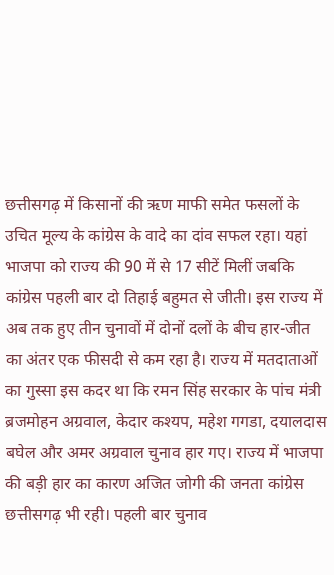छत्तीसगढ़ में किसानों की ऋण माफी समेत फसलों के उचित मूल्य के कांग्रेस के वादे का दांव सफल रहा। यहां भाजपा को राज्य की 90 में से 17 सीटें मिलीं जबकि कांग्रेस पहली बार दो तिहाई बहुमत से जीती। इस राज्य में अब तक हुए तीन चुनावों में दोनों दलों के बीच हार-जीत का अंतर एक फीसदी से कम रहा है। राज्य में मतदाताओं का गुस्सा इस कदर था कि रमन सिंह सरकार के पांच मंत्री ब्रजमोहन अग्रवाल, केदार कश्यप, महेश गगडा, दयालदास बघेल और अमर अग्रवाल चुनाव हार गए। राज्य में भाजपा की बड़ी हार का कारण अजित जोगी की जनता कांग्रेस छत्तीसगढ़ भी रही। पहली बार चुनाव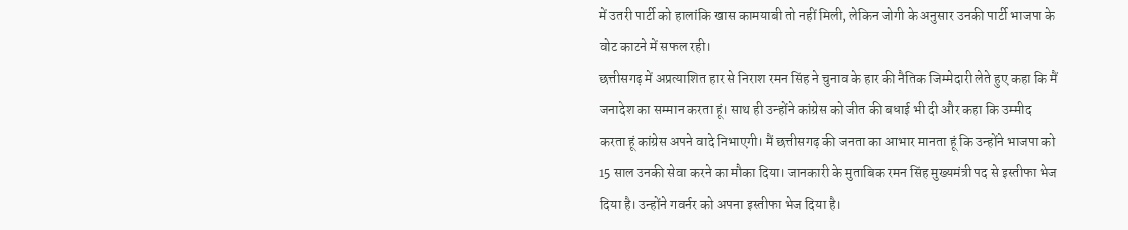में उतरी पार्टी को हालांकि खास कामयाबी तो नहीं मिली, लेकिन जोगी के अनुसार उनकी पार्टी भाजपा के वोट काटने में सफल रही।
छत्तीसगढ़ में अप्रत्याशित हार से निराश रमन सिंह ने चुनाव के हार की नैतिक जिम्मेदारी लेते हुए कहा कि मैं जनादेश का सम्मान करता हूं। साथ ही उन्होंने कांग्रेस को जीत की बधाई भी दी और कहा कि उम्मीद करता हूं कांग्रेस अपने वादे निभाएगी। मैं छत्तीसगढ़ की जनता का आभार मानता हूं कि उन्होंने भाजपा को 15 साल उनकी सेवा करने का मौका दिया। जानकारी के मुताबिक रमन सिंह मुख्यमंत्री पद से इस्तीफा भेज दिया है। उन्होंने गवर्नर को अपना इस्तीफा भेज दिया है।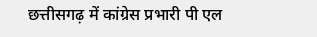छत्तीसगढ़ में कांग्रेस प्रभारी पी एल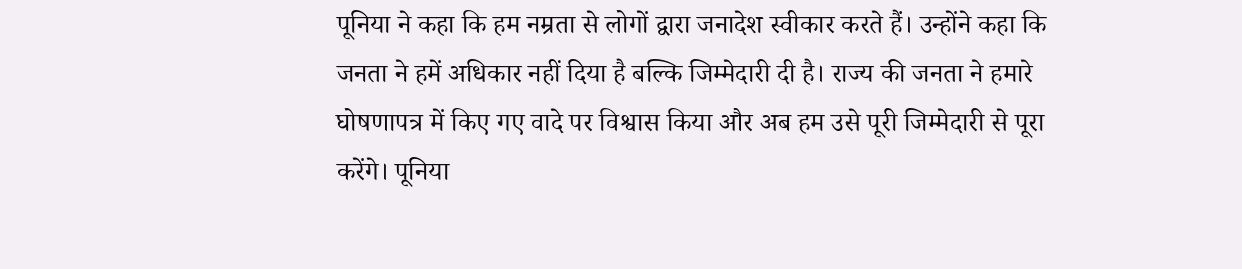पूनिया ने कहा कि हम नम्रता से लोगों द्वारा जनादेश स्वीकार करते हैं। उन्होंने कहा कि जनता ने हमें अधिकार नहीं दिया है बल्कि जिम्मेदारी दी है। राज्य की जनता ने हमारे घोषणापत्र में किए गए वादे पर विश्वास किया और अब हम उसे पूरी जिम्मेदारी से पूरा करेंगे। पूनिया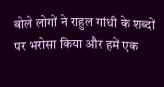बोले लोगों ने राहुल गांधी के शब्दों पर भरोसा किया और हमें एक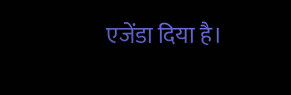एजेंडा दिया है।